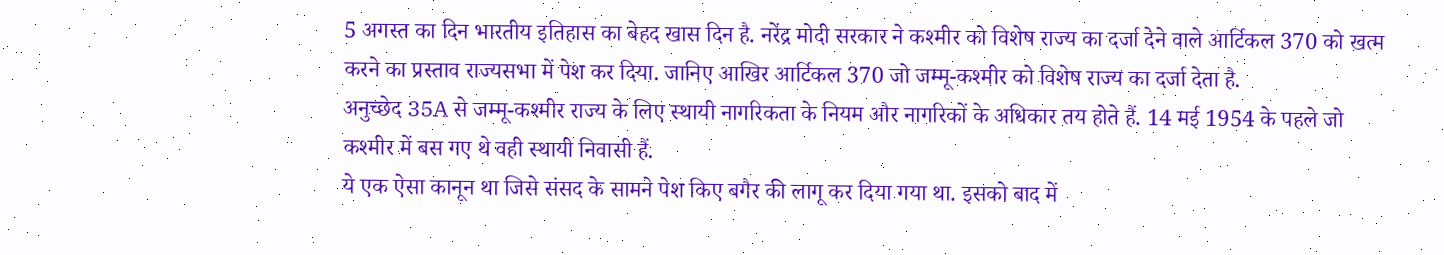5 अगस्त का दिन भारतीय इतिहास का बेहद खास दिन है. नरेंद्र मोदी सरकार ने कश्मीर को विशेष राज्य का दर्जा देने वाले आर्टिकल 370 को खत्म करने का प्रस्ताव राज्यसभा में पेश कर दिया. जानिए आखिर आर्टिकल 370 जो जम्मू-कश्मीर को विशेष राज्य का दर्जा देता है.
अनुच्छेद 35A से जम्मू-कश्मीर राज्य के लिए स्थायी नागरिकता के नियम और नागरिकों के अधिकार तय होते हैं. 14 मई 1954 के पहले जो कश्मीर में बस गए थे वही स्थायी निवासी हैं.
ये एक ऐसा कानून था जिसे संसद के सामने पेश किए बगैर की लागू कर दिया गया था. इसको बाद में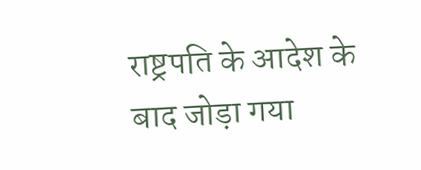राष्ट्रपति के आदेश के बाद जोड़ा गया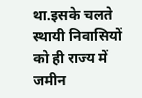था.इसके चलते स्थायी निवासियों को ही राज्य में जमीन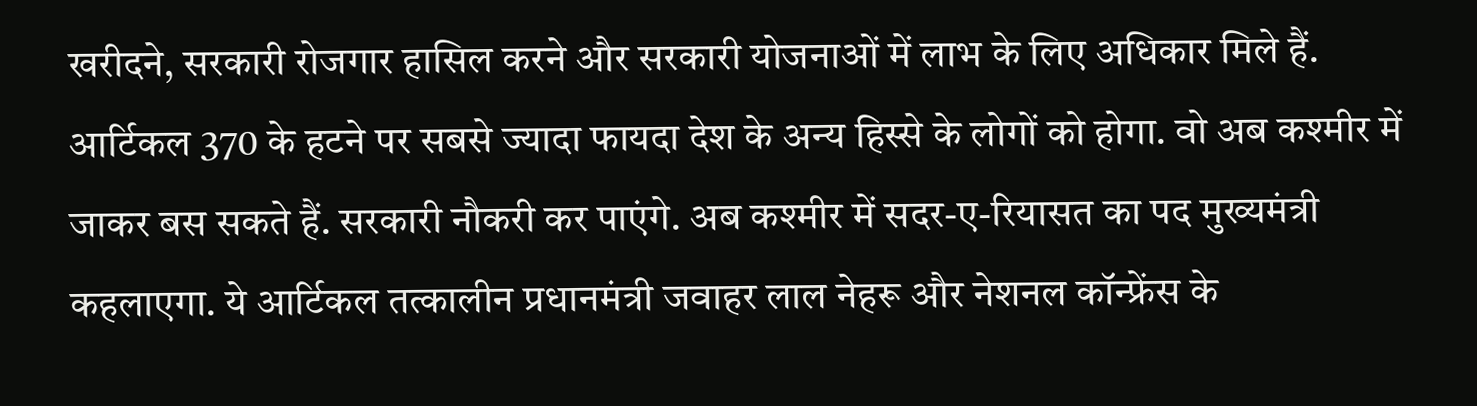खरीदने, सरकारी रोजगार हासिल करने और सरकारी योजनाओं में लाभ के लिए अधिकार मिले हैं.
आर्टिकल 370 के हटने पर सबसे ज्यादा फायदा देश के अन्य हिस्से के लोगों को होगा. वो अब कश्मीर में जाकर बस सकते हैं. सरकारी नौकरी कर पाएंगे. अब कश्मीर में सदर-ए-रियासत का पद मुख्यमंत्री कहलाएगा. ये आर्टिकल तत्कालीन प्रधानमंत्री जवाहर लाल नेहरू और नेशनल कॉन्फ्रेंस के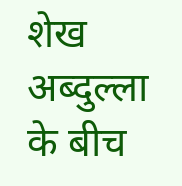शेख अब्दुल्ला के बीच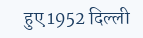हुए 1952 दिल्ली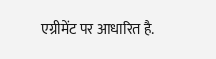एग्रीमेंट पर आधारित है.